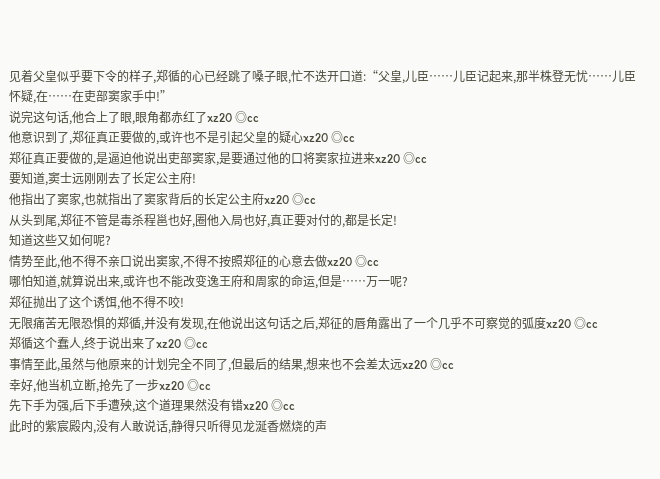见着父皇似乎要下令的样子,郑循的心已经跳了嗓子眼,忙不迭开口道:“父皇,儿臣……儿臣记起来,那半株登无忧……儿臣怀疑,在……在吏部窦家手中!”
说完这句话,他合上了眼,眼角都赤红了xz20 ◎cc
他意识到了,郑征真正要做的,或许也不是引起父皇的疑心xz20 ◎cc
郑征真正要做的,是逼迫他说出吏部窦家,是要通过他的口将窦家拉进来xz20 ◎cc
要知道,窦士远刚刚去了长定公主府!
他指出了窦家,也就指出了窦家背后的长定公主府xz20 ◎cc
从头到尾,郑征不管是毒杀程邕也好,圈他入局也好,真正要对付的,都是长定!
知道这些又如何呢?
情势至此,他不得不亲口说出窦家,不得不按照郑征的心意去做xz20 ◎cc
哪怕知道,就算说出来,或许也不能改变逸王府和周家的命运,但是……万一呢?
郑征抛出了这个诱饵,他不得不咬!
无限痛苦无限恐惧的郑循,并没有发现,在他说出这句话之后,郑征的唇角露出了一个几乎不可察觉的弧度xz20 ◎cc
郑循这个蠢人,终于说出来了xz20 ◎cc
事情至此,虽然与他原来的计划完全不同了,但最后的结果,想来也不会差太远xz20 ◎cc
幸好,他当机立断,抢先了一步xz20 ◎cc
先下手为强,后下手遭殃,这个道理果然没有错xz20 ◎cc
此时的紫宸殿内,没有人敢说话,静得只听得见龙涎香燃烧的声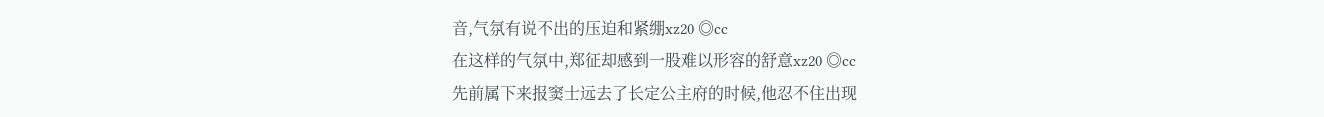音,气氛有说不出的压迫和紧绷xz20 ◎cc
在这样的气氛中,郑征却感到一股难以形容的舒意xz20 ◎cc
先前属下来报窦士远去了长定公主府的时候,他忍不住出现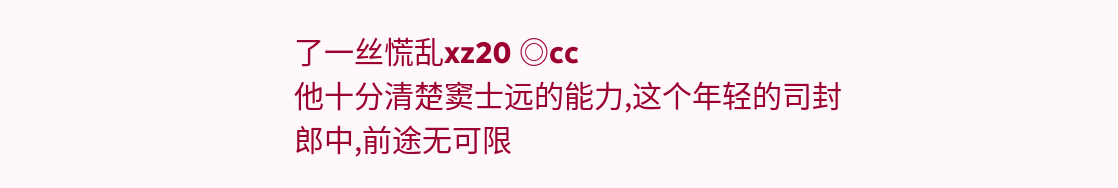了一丝慌乱xz20 ◎cc
他十分清楚窦士远的能力,这个年轻的司封郎中,前途无可限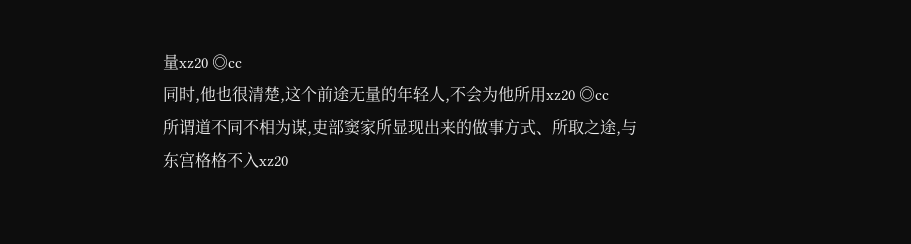量xz20 ◎cc
同时,他也很清楚,这个前途无量的年轻人,不会为他所用xz20 ◎cc
所谓道不同不相为谋,吏部窦家所显现出来的做事方式、所取之途,与东宫格格不入xz20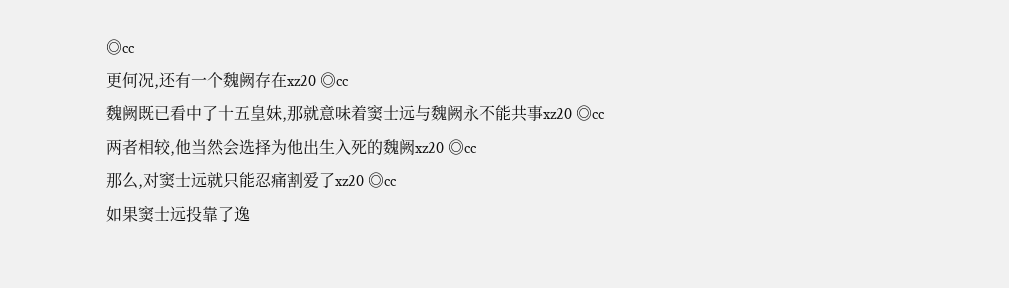◎cc
更何况,还有一个魏阙存在xz20 ◎cc
魏阙既已看中了十五皇妹,那就意味着窦士远与魏阙永不能共事xz20 ◎cc
两者相较,他当然会选择为他出生入死的魏阙xz20 ◎cc
那么,对窦士远就只能忍痛割爱了xz20 ◎cc
如果窦士远投靠了逸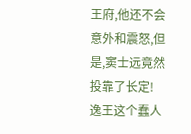王府,他还不会意外和震怒,但是,窦士远竟然投靠了长定!
逸王这个蠢人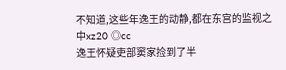不知道,这些年逸王的动静,都在东宫的监视之中xz20 ◎cc
逸王怀疑吏部窦家捡到了半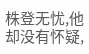株登无忧,他却没有怀疑,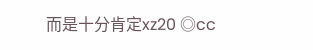而是十分肯定xz20 ◎cc